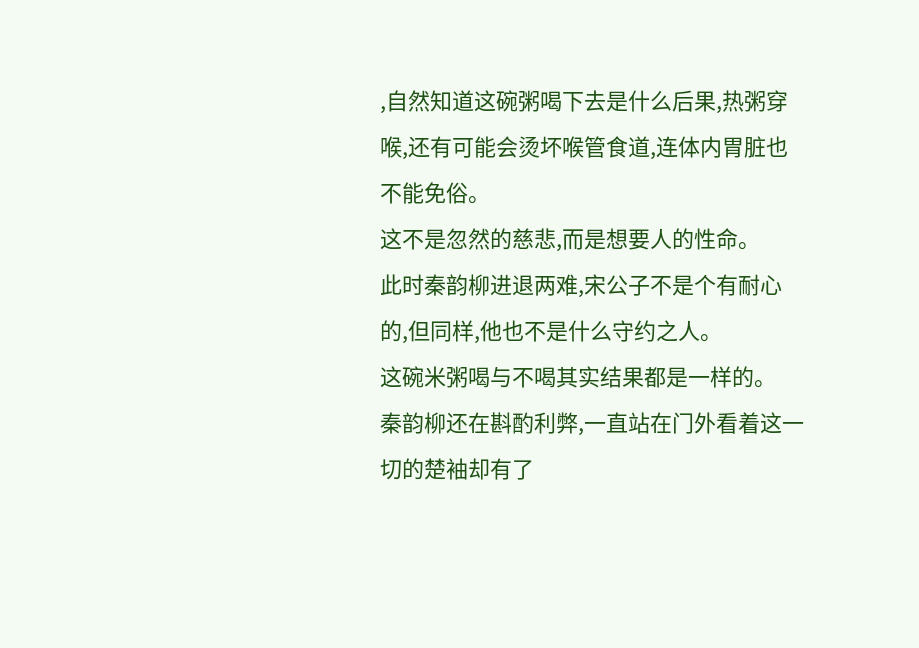,自然知道这碗粥喝下去是什么后果,热粥穿喉,还有可能会烫坏喉管食道,连体内胃脏也不能免俗。
这不是忽然的慈悲,而是想要人的性命。
此时秦韵柳进退两难,宋公子不是个有耐心的,但同样,他也不是什么守约之人。
这碗米粥喝与不喝其实结果都是一样的。
秦韵柳还在斟酌利弊,一直站在门外看着这一切的楚袖却有了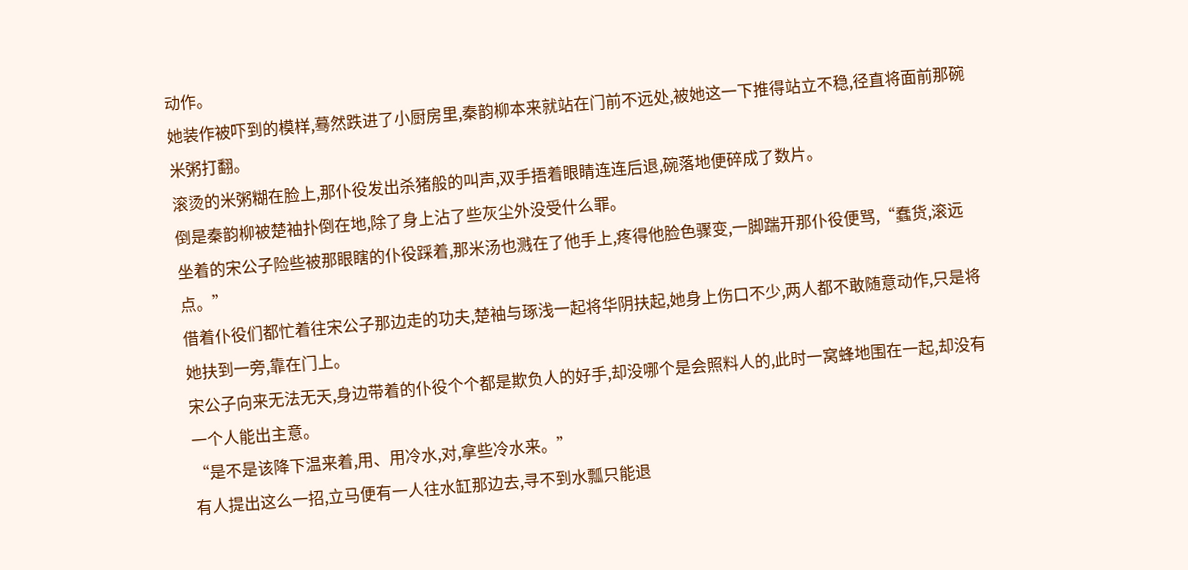动作。
她装作被吓到的模样,蓦然跌进了小厨房里,秦韵柳本来就站在门前不远处,被她这一下推得站立不稳,径直将面前那碗米粥打翻。
滚烫的米粥糊在脸上,那仆役发出杀猪般的叫声,双手捂着眼睛连连后退,碗落地便碎成了数片。
倒是秦韵柳被楚袖扑倒在地,除了身上沾了些灰尘外没受什么罪。
坐着的宋公子险些被那眼瞎的仆役踩着,那米汤也溅在了他手上,疼得他脸色骤变,一脚踹开那仆役便骂,“蠢货,滚远点。”
借着仆役们都忙着往宋公子那边走的功夫,楚袖与琢浅一起将华阴扶起,她身上伤口不少,两人都不敢随意动作,只是将她扶到一旁,靠在门上。
宋公子向来无法无天,身边带着的仆役个个都是欺负人的好手,却没哪个是会照料人的,此时一窝蜂地围在一起,却没有一个人能出主意。
“是不是该降下温来着,用、用冷水,对,拿些冷水来。”
有人提出这么一招,立马便有一人往水缸那边去,寻不到水瓢只能退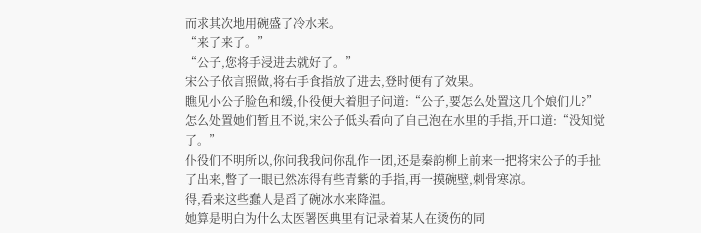而求其次地用碗盛了冷水来。
“来了来了。”
“公子,您将手浸进去就好了。”
宋公子依言照做,将右手食指放了进去,登时便有了效果。
瞧见小公子脸色和缓,仆役便大着胆子问道:“公子,要怎么处置这几个娘们儿?”
怎么处置她们暂且不说,宋公子低头看向了自己泡在水里的手指,开口道:“没知觉了。”
仆役们不明所以,你问我我问你乱作一团,还是秦韵柳上前来一把将宋公子的手扯了出来,瞥了一眼已然冻得有些青紫的手指,再一摸碗壁,刺骨寒凉。
得,看来这些蠢人是舀了碗冰水来降温。
她算是明白为什么太医署医典里有记录着某人在烫伤的同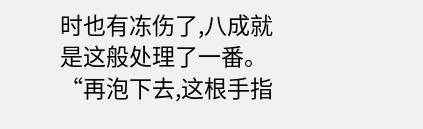时也有冻伤了,八成就是这般处理了一番。
“再泡下去,这根手指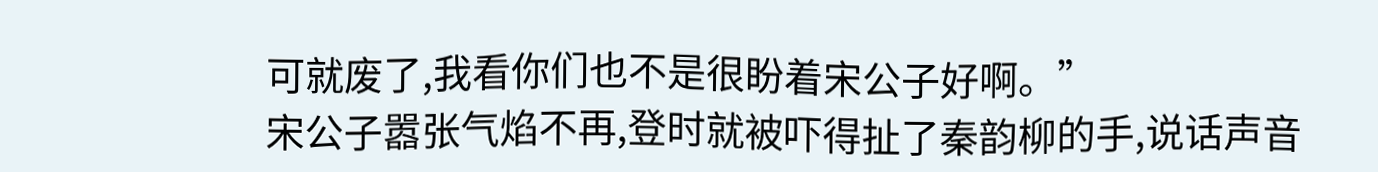可就废了,我看你们也不是很盼着宋公子好啊。”
宋公子嚣张气焰不再,登时就被吓得扯了秦韵柳的手,说话声音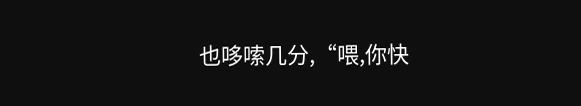也哆嗦几分,“喂,你快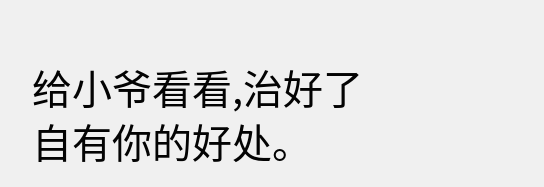给小爷看看,治好了自有你的好处。